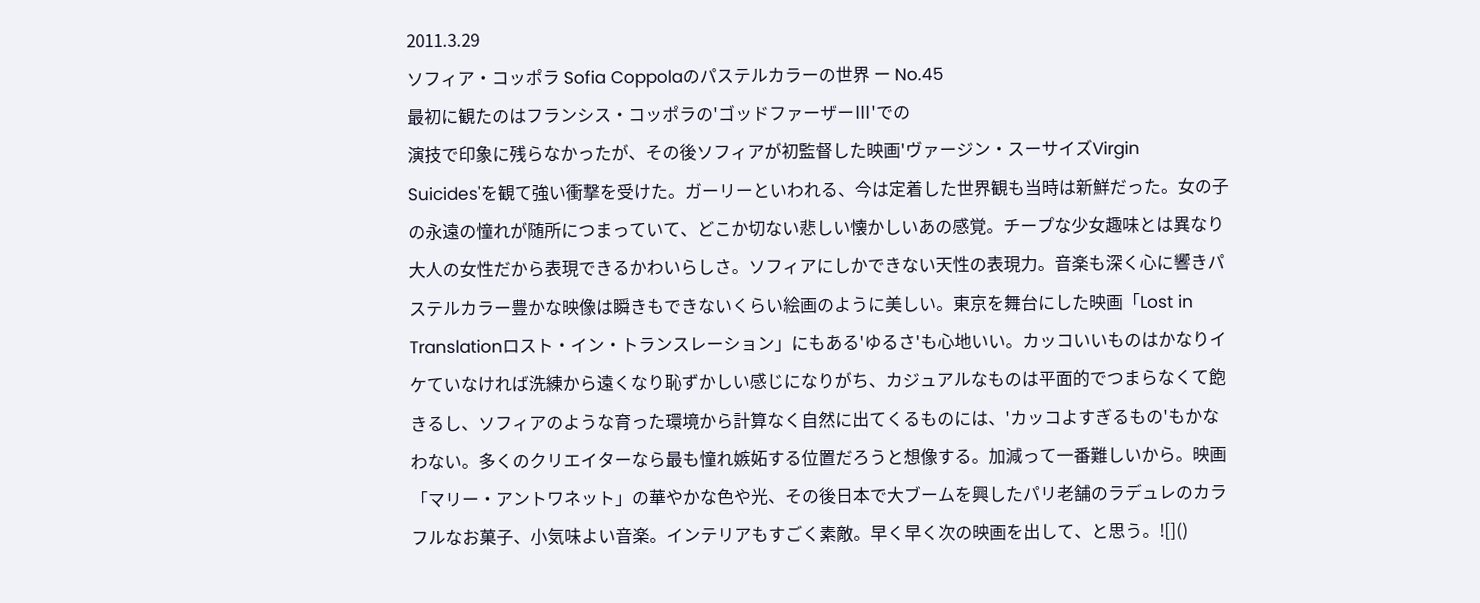2011.3.29
ソフィア・コッポラ Sofia Coppolaのパステルカラーの世界 ー No.45
最初に観たのはフランシス・コッポラの'ゴッドファーザーⅢ'での
演技で印象に残らなかったが、その後ソフィアが初監督した映画'ヴァージン・スーサイズVirgin
Suicides'を観て強い衝撃を受けた。ガーリーといわれる、今は定着した世界観も当時は新鮮だった。女の子の永遠の憧れが随所につまっていて、どこか切ない悲しい懐かしいあの感覚。チープな少女趣味とは異なり大人の女性だから表現できるかわいらしさ。ソフィアにしかできない天性の表現力。音楽も深く心に響きパステルカラー豊かな映像は瞬きもできないくらい絵画のように美しい。東京を舞台にした映画「Lost in Translationロスト・イン・トランスレーション」にもある'ゆるさ'も心地いい。カッコいいものはかなりイケていなければ洗練から遠くなり恥ずかしい感じになりがち、カジュアルなものは平面的でつまらなくて飽きるし、ソフィアのような育った環境から計算なく自然に出てくるものには、'カッコよすぎるもの'もかなわない。多くのクリエイターなら最も憧れ嫉妬する位置だろうと想像する。加減って一番難しいから。映画「マリー・アントワネット」の華やかな色や光、その後日本で大ブームを興したパリ老舗のラデュレのカラフルなお菓子、小気味よい音楽。インテリアもすごく素敵。早く早く次の映画を出して、と思う。![]()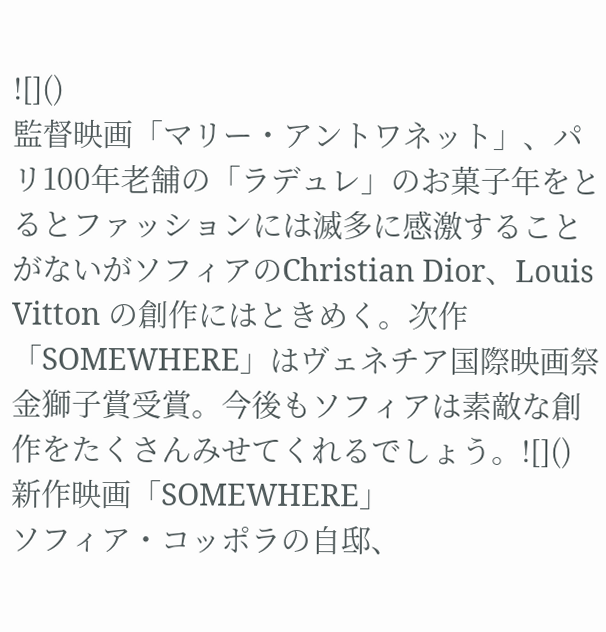![]()
監督映画「マリー・アントワネット」、パリ100年老舗の「ラデュレ」のお菓子年をとるとファッションには滅多に感激することがないがソフィアのChristian Dior、Louis Vitton の創作にはときめく。次作「SOMEWHERE」はヴェネチア国際映画祭金獅子賞受賞。今後もソフィアは素敵な創作をたくさんみせてくれるでしょう。![]()
新作映画「SOMEWHERE」
ソフィア・コッポラの自邸、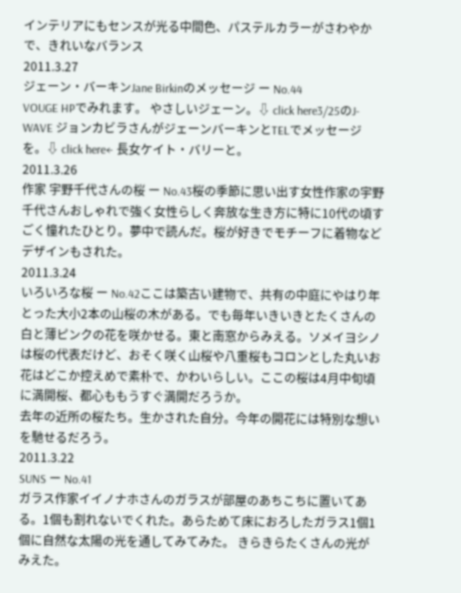インテリアにもセンスが光る中間色、パステルカラーがさわやかで、きれいなバランス
2011.3.27
ジェーン・バーキンJane Birkinのメッセージ ー No.44
VOUGE HPでみれます。 やさしいジェーン。⇩ click here3/25のJ-WAVE ジョンカビラさんがジェーンバーキンとTELでメッセージを。⇩ click here← 長女ケイト・バリーと。
2011.3.26
作家 宇野千代さんの桜 ー No.43桜の季節に思い出す女性作家の宇野千代さんおしゃれで強く女性らしく奔放な生き方に特に10代の頃すごく憧れたひとり。夢中で読んだ。桜が好きでモチーフに着物などデザインもされた。
2011.3.24
いろいろな桜 ー No.42ここは築古い建物で、共有の中庭にやはり年とった大小2本の山桜の木がある。でも毎年いきいきとたくさんの白と薄ピンクの花を咲かせる。東と南窓からみえる。ソメイヨシノは桜の代表だけど、おそく咲く山桜や八重桜もコロンとした丸いお花はどこか控えめで素朴で、かわいらしい。ここの桜は4月中旬頃に満開桜、都心ももうすぐ満開だろうか。
去年の近所の桜たち。生かされた自分。今年の開花には特別な想いを馳せるだろう。
2011.3.22
SUNS ー No.41
ガラス作家イイノナホさんのガラスが部屋のあちこちに置いてある。1個も割れないでくれた。あらためて床におろしたガラス1個1個に自然な太陽の光を通してみてみた。 きらきらたくさんの光がみえた。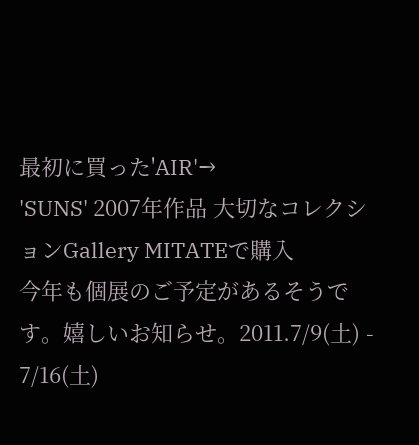最初に買った'AIR'→
'SUNS' 2007年作品 大切なコレクションGallery MITATEで購入
今年も個展のご予定があるそうです。嬉しいお知らせ。2011.7/9(土) - 7/16(土)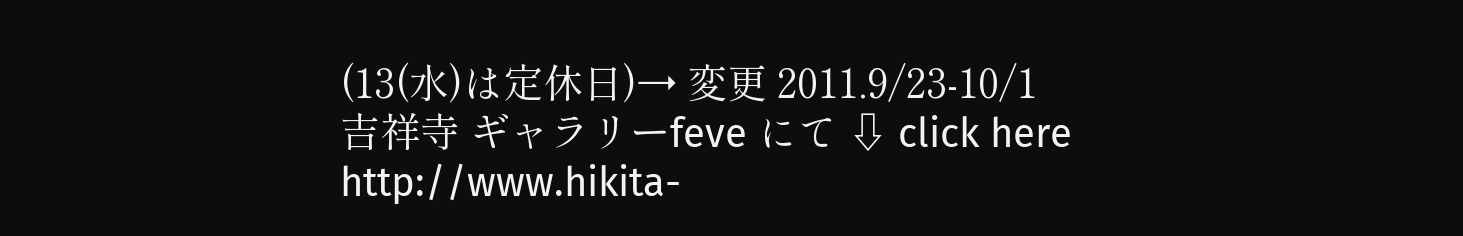(13(水)は定休日)→ 変更 2011.9/23-10/1
吉祥寺 ギャラリーfeve にて ⇩ click here
http://www.hikita-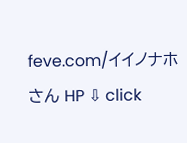feve.com/イイノナホさん HP ⇩ click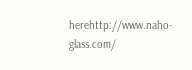herehttp://www.naho-glass.com/